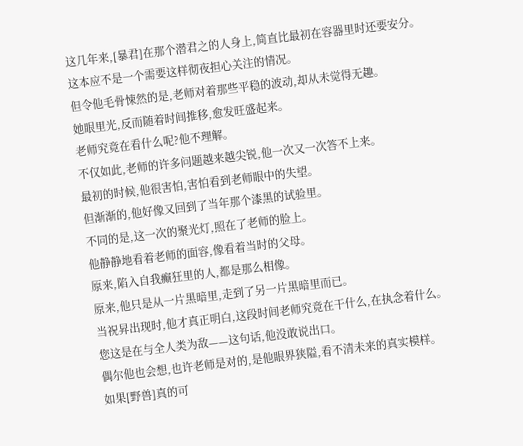这几年来,[暴君]在那个潜君之的人身上,简直比最初在容器里时还要安分。
这本应不是一个需要这样彻夜担心关注的情况。
但令他毛骨悚然的是,老师对着那些平稳的波动,却从未觉得无趣。
她眼里光,反而随着时间推移,愈发旺盛起来。
老师究竟在看什么呢?他不理解。
不仅如此,老师的许多问题越来越尖锐,他一次又一次答不上来。
最初的时候,他很害怕,害怕看到老师眼中的失望。
但渐渐的,他好像又回到了当年那个漆黑的试验里。
不同的是,这一次的聚光灯,照在了老师的脸上。
他静静地看着老师的面容,像看着当时的父母。
原来,陷入自我癫狂里的人,都是那么相像。
原来,他只是从一片黑暗里,走到了另一片黑暗里而已。
当祝昇出现时,他才真正明白,这段时间老师究竟在干什么,在执念着什么。
您这是在与全人类为敌——这句话,他没敢说出口。
偶尔他也会想,也许老师是对的,是他眼界狭隘,看不清未来的真实模样。
如果[野兽]真的可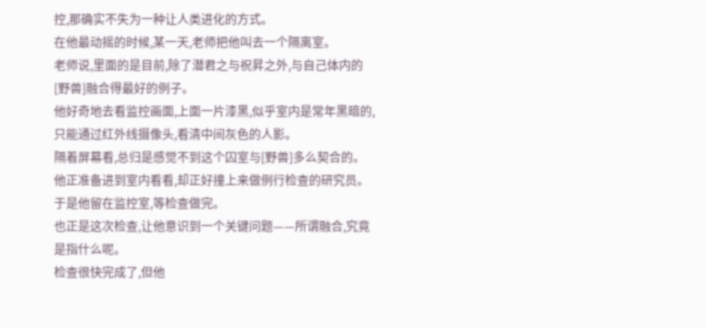控,那确实不失为一种让人类进化的方式。
在他最动摇的时候,某一天,老师把他叫去一个隔离室。
老师说,里面的是目前,除了潜君之与祝昇之外,与自己体内的[野兽]融合得最好的例子。
他好奇地去看监控画面,上面一片漆黑,似乎室内是常年黑暗的,只能通过红外线摄像头,看清中间灰色的人影。
隔着屏幕看,总归是感觉不到这个囚室与[野兽]多么契合的。他正准备进到室内看看,却正好撞上来做例行检查的研究员。
于是他留在监控室,等检查做完。
也正是这次检查,让他意识到一个关键问题——所谓融合,究竟是指什么呢。
检查很快完成了,但他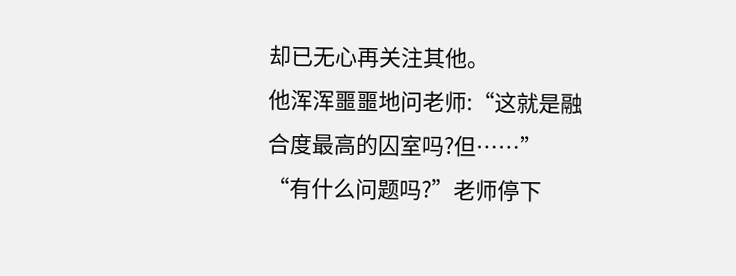却已无心再关注其他。
他浑浑噩噩地问老师:“这就是融合度最高的囚室吗?但……”
“有什么问题吗?”老师停下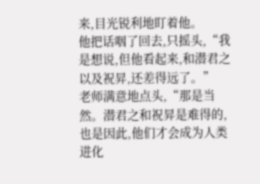来,目光锐利地盯着他。
他把话咽了回去,只摇头,“我是想说,但他看起来,和潜君之以及祝昇,还差得远了。”
老师满意地点头,“那是当然。潜君之和祝昇是难得的,也是因此,他们才会成为人类进化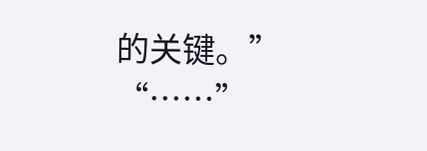的关键。”
“……”